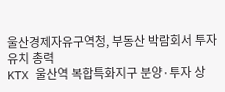울산경제자유구역청, 부동산 박람회서 투자유치 총력
KTX 울산역 복합특화지구 분양·투자 상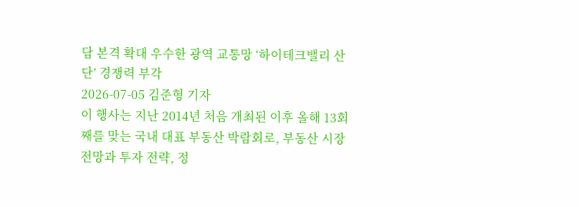담 본격 확대 우수한 광역 교통망 ‘하이테크밸리 산단’ 경쟁력 부각
2026-07-05 김준형 기자
이 행사는 지난 2014년 처음 개최된 이후 올해 13회째를 맞는 국내 대표 부동산 박람회로, 부동산 시장 전망과 투자 전략, 정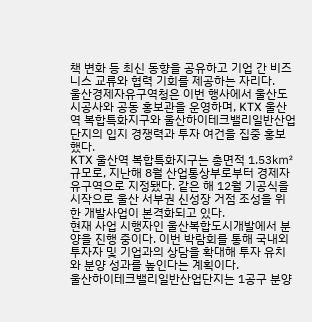책 변화 등 최신 동향을 공유하고 기업 간 비즈니스 교류와 협력 기회를 제공하는 자리다.
울산경제자유구역청은 이번 행사에서 울산도시공사와 공동 홍보관을 운영하며, KTX 울산역 복합특화지구와 울산하이테크밸리일반산업단지의 입지 경쟁력과 투자 여건을 집중 홍보했다.
KTX 울산역 복합특화지구는 총면적 1.53㎢ 규모로, 지난해 8월 산업통상부로부터 경제자유구역으로 지정됐다. 같은 해 12월 기공식을 시작으로 울산 서부권 신성장 거점 조성을 위한 개발사업이 본격화되고 있다.
현재 사업 시행자인 울산복합도시개발에서 분양을 진행 중이다. 이번 박람회를 통해 국내외 투자자 및 기업과의 상담을 확대해 투자 유치와 분양 성과를 높인다는 계획이다.
울산하이테크밸리일반산업단지는 1공구 분양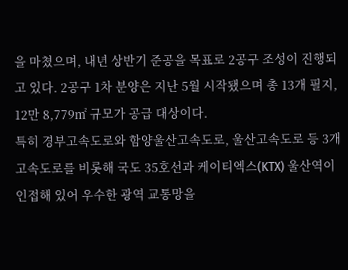을 마쳤으며, 내년 상반기 준공을 목표로 2공구 조성이 진행되고 있다. 2공구 1차 분양은 지난 5월 시작됐으며 총 13개 필지, 12만 8,779㎡ 규모가 공급 대상이다.
특히 경부고속도로와 함양울산고속도로, 울산고속도로 등 3개 고속도로를 비롯해 국도 35호선과 케이티엑스(KTX) 울산역이 인접해 있어 우수한 광역 교통망을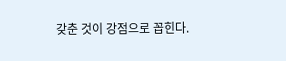갖춘 것이 강점으로 꼽힌다.